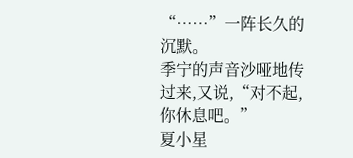“……”一阵长久的沉默。
季宁的声音沙哑地传过来,又说,“对不起,你休息吧。”
夏小星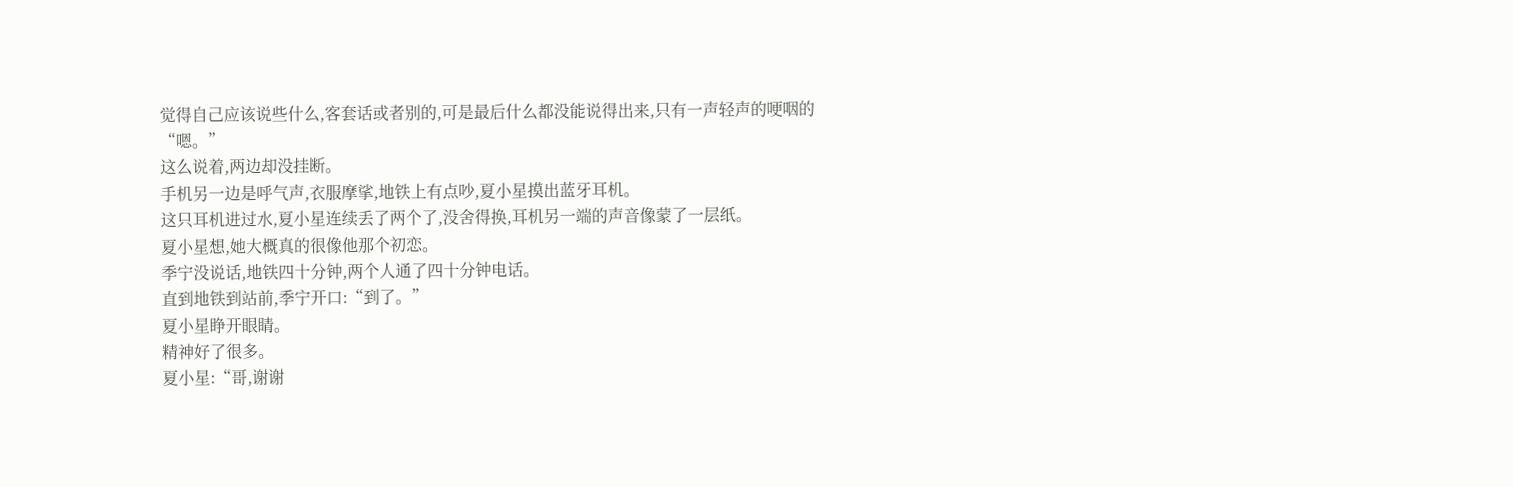觉得自己应该说些什么,客套话或者别的,可是最后什么都没能说得出来,只有一声轻声的哽咽的“嗯。”
这么说着,两边却没挂断。
手机另一边是呼气声,衣服摩挲,地铁上有点吵,夏小星摸出蓝牙耳机。
这只耳机进过水,夏小星连续丢了两个了,没舍得换,耳机另一端的声音像蒙了一层纸。
夏小星想,她大概真的很像他那个初恋。
季宁没说话,地铁四十分钟,两个人通了四十分钟电话。
直到地铁到站前,季宁开口:“到了。”
夏小星睁开眼睛。
精神好了很多。
夏小星:“哥,谢谢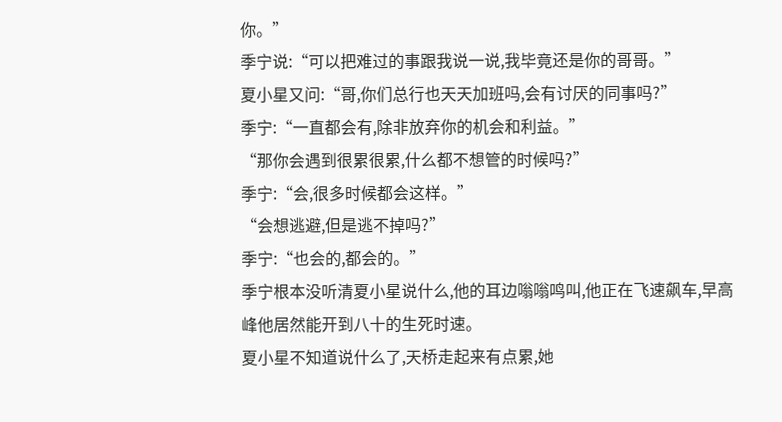你。”
季宁说:“可以把难过的事跟我说一说,我毕竟还是你的哥哥。”
夏小星又问:“哥,你们总行也天天加班吗,会有讨厌的同事吗?”
季宁:“一直都会有,除非放弃你的机会和利益。”
“那你会遇到很累很累,什么都不想管的时候吗?”
季宁:“会,很多时候都会这样。”
“会想逃避,但是逃不掉吗?”
季宁:“也会的,都会的。”
季宁根本没听清夏小星说什么,他的耳边嗡嗡鸣叫,他正在飞速飙车,早高峰他居然能开到八十的生死时速。
夏小星不知道说什么了,天桥走起来有点累,她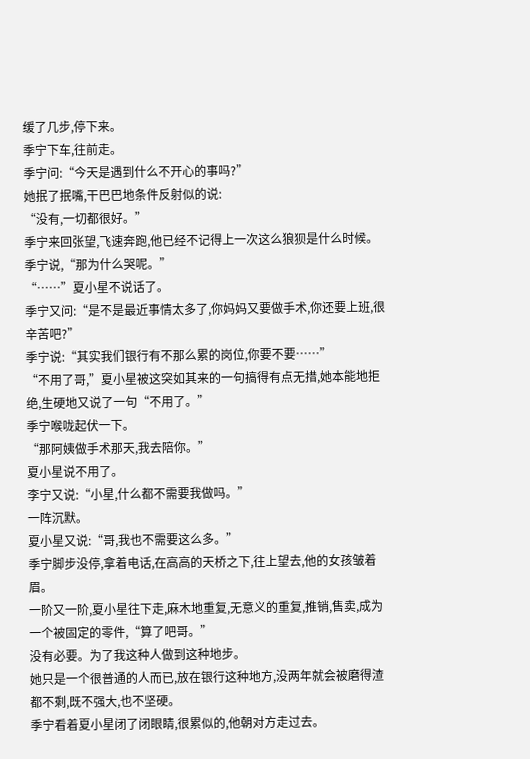缓了几步,停下来。
季宁下车,往前走。
季宁问:“今天是遇到什么不开心的事吗?”
她抿了抿嘴,干巴巴地条件反射似的说:
“没有,一切都很好。”
季宁来回张望,飞速奔跑,他已经不记得上一次这么狼狈是什么时候。
季宁说,“那为什么哭呢。”
“……”夏小星不说话了。
季宁又问:“是不是最近事情太多了,你妈妈又要做手术,你还要上班,很辛苦吧?”
季宁说:“其实我们银行有不那么累的岗位,你要不要……”
“不用了哥,”夏小星被这突如其来的一句搞得有点无措,她本能地拒绝,生硬地又说了一句“不用了。”
季宁喉咙起伏一下。
“那阿姨做手术那天,我去陪你。”
夏小星说不用了。
李宁又说:“小星,什么都不需要我做吗。”
一阵沉默。
夏小星又说:“哥,我也不需要这么多。”
季宁脚步没停,拿着电话,在高高的天桥之下,往上望去,他的女孩皱着眉。
一阶又一阶,夏小星往下走,麻木地重复,无意义的重复,推销,售卖,成为一个被固定的零件,“算了吧哥。”
没有必要。为了我这种人做到这种地步。
她只是一个很普通的人而已,放在银行这种地方,没两年就会被磨得渣都不剩,既不强大,也不坚硬。
季宁看着夏小星闭了闭眼睛,很累似的,他朝对方走过去。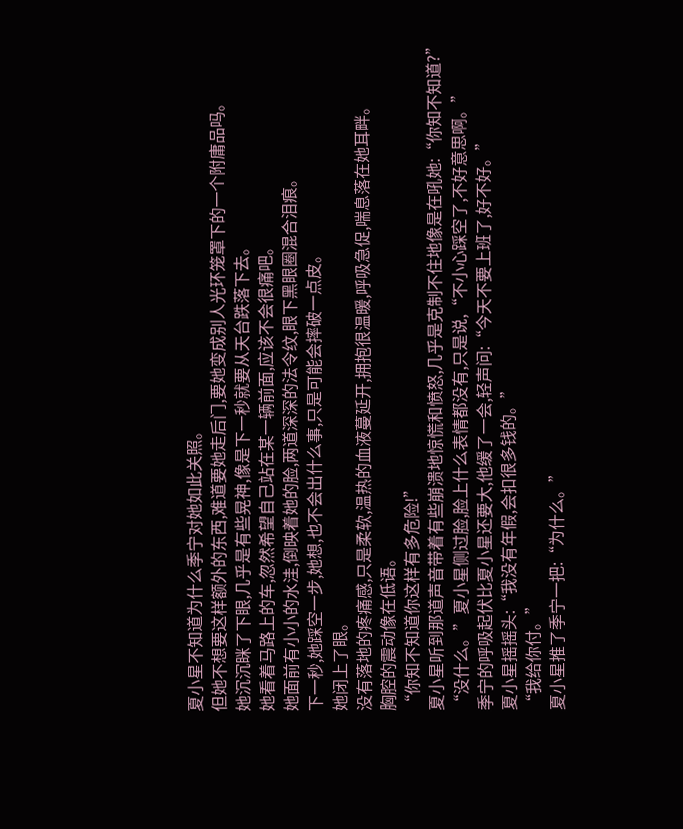夏小星不知道为什么季宁对她如此关照。
但她不想要这样额外的东西,难道要她走后门,要她变成别人光环笼罩下的一个附庸品吗。
她沉沉眯了下眼,几乎是有些晃神,像是下一秒就要从天台跌落下去。
她看着马路上的车,忽然希望自己站在某一辆前面,应该不会很痛吧。
她面前有小小的水洼,倒映着她的脸,两道深深的法令纹,眼下黑眼圈混合泪痕。
下一秒,她踩空一步,她想,也不会出什么事,只是可能会摔破一点皮。
她闭上了眼。
没有落地的疼痛感,只是柔软,温热的血液蔓延开,拥抱很温暖,呼吸急促,喘息落在她耳畔。
胸腔的震动像在低语。
“你知不知道你这样有多危险!”
夏小星听到那道声音带着有些崩溃地惊慌和愤怒,几乎是克制不住地像是在吼她:“你知不知道?”
“没什么。”夏小星侧过脸,脸上什么表情都没有,只是说,“不小心踩空了,不好意思啊。”
季宁的呼吸起伏比夏小星还要大,他缓了一会,轻声问:“今天不要上班了,好不好。”
夏小星摇摇头:“我没有年假,会扣很多钱的。”
“我给你付。”
夏小星推了季宁一把:“为什么。”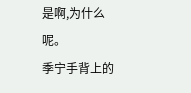是啊,为什么呢。
季宁手背上的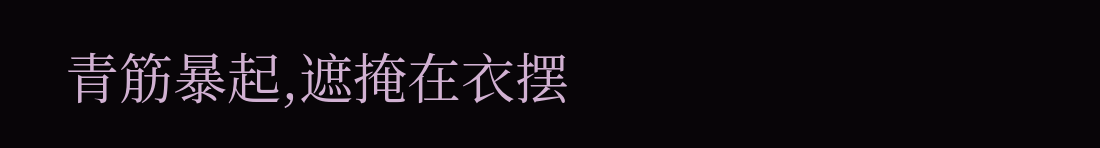青筋暴起,遮掩在衣摆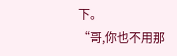下。
“哥,你也不用那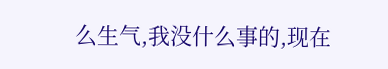么生气,我没什么事的,现在